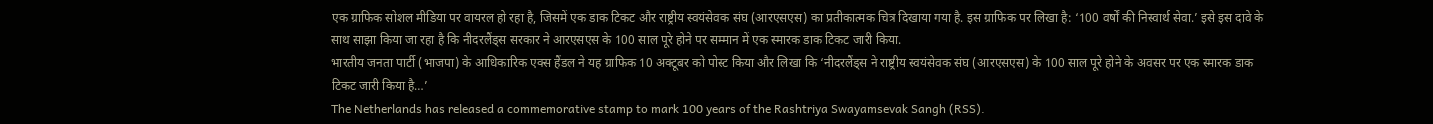एक ग्राफिक सोशल मीडिया पर वायरल हो रहा है, जिसमें एक डाक टिकट और राष्ट्रीय स्वयंसेवक संघ (आरएसएस) का प्रतीकात्मक चित्र दिखाया गया है. इस ग्राफिक पर लिखा है: ‘100 वर्षों की निस्वार्थ सेवा.’ इसे इस दावे के साथ साझा किया जा रहा है कि नीदरलैंड्स सरकार ने आरएसएस के 100 साल पूरे होने पर सम्मान में एक स्मारक डाक टिकट जारी किया.
भारतीय जनता पार्टी (भाजपा) के आधिकारिक एक्स हैंडल ने यह ग्राफिक 10 अक्टूबर को पोस्ट किया और लिखा कि ‘नीदरलैंड्स ने राष्ट्रीय स्वयंसेवक संघ (आरएसएस) के 100 साल पूरे होने के अवसर पर एक स्मारक डाक टिकट जारी किया है…’
The Netherlands has released a commemorative stamp to mark 100 years of the Rashtriya Swayamsevak Sangh (RSS).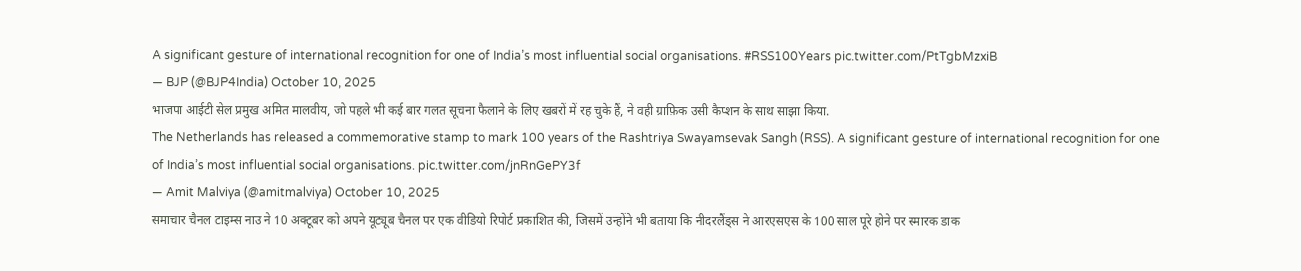A significant gesture of international recognition for one of India’s most influential social organisations. #RSS100Years pic.twitter.com/PtTgbMzxiB
— BJP (@BJP4India) October 10, 2025
भाजपा आईटी सेल प्रमुख अमित मालवीय, जो पहले भी कई बार गलत सूचना फैलाने के लिए खबरों में रह चुके हैं, ने वही ग्राफ़िक उसी कैप्शन के साथ साझा किया.
The Netherlands has released a commemorative stamp to mark 100 years of the Rashtriya Swayamsevak Sangh (RSS). A significant gesture of international recognition for one of India’s most influential social organisations. pic.twitter.com/jnRnGePY3f
— Amit Malviya (@amitmalviya) October 10, 2025
समाचार चैनल टाइम्स नाउ ने 10 अक्टूबर को अपने यूट्यूब चैनल पर एक वीडियो रिपोर्ट प्रकाशित की, जिसमें उन्होंने भी बताया कि नीदरलैंड्स ने आरएसएस के 100 साल पूरे होने पर स्मारक डाक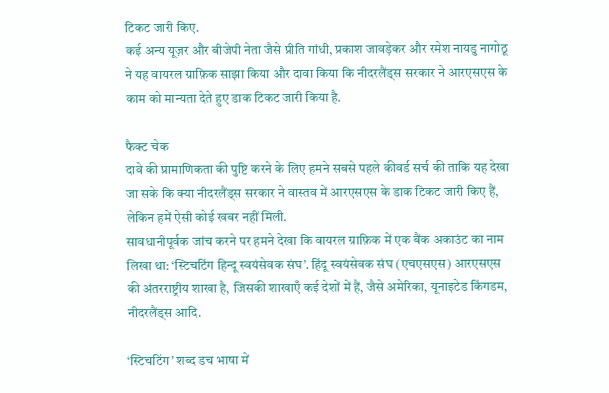टिकट जारी किए.
कई अन्य यूज़र और बीजेपी नेता जैसे प्रीति गांधी, प्रकाश जावड़ेकर और रमेश नायडु नागोठू ने यह वायरल ग्राफ़िक साझा किया और दावा किया कि नीदरलैंड्स सरकार ने आरएसएस के काम को मान्यता देते हुए डाक टिकट जारी किया है.

फैक्ट चेक
दावे की प्रामाणिकता की पुष्टि करने के लिए हमने सबसे पहले कीवर्ड सर्च की ताकि यह देखा जा सके कि क्या नीदरलैंड्स सरकार ने वास्तव में आरएसएस के डाक टिकट जारी किए हैं, लेकिन हमें ऐसी कोई खबर नहीं मिली.
सावधानीपूर्वक जांच करने पर हमने देखा कि वायरल ग्राफ़िक में एक बैंक अकाउंट का नाम लिखा था: ‘स्टिचटिंग हिन्दू स्वयंसेवक संघ’. हिंदू स्वयंसेवक संघ (एचएसएस) आरएसएस की अंतरराष्ट्रीय शाखा है, जिसकी शाखाएँ कई देशों में हैं, जैसे अमेरिका, यूनाइटेड किंगडम, नीदरलैंड्स आदि.

‘स्टिचटिंग’ शब्द डच भाषा में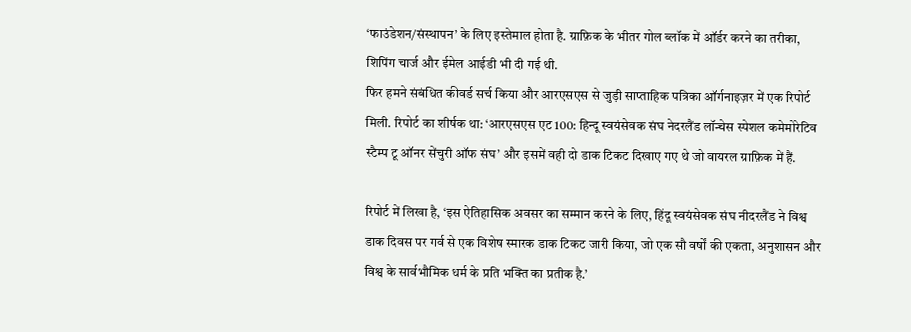‘फाउंडेशन/संस्थापन’ के लिए इस्तेमाल होता है. ग्राफ़िक के भीतर गोल ब्लॉक में ऑर्डर करने का तरीका, शिपिंग चार्ज और ईमेल आईडी भी दी गई थी.
फिर हमने संबंधित कीवर्ड सर्च किया और आरएसएस से जुड़ी साप्ताहिक पत्रिका ऑर्गनाइज़र में एक रिपोर्ट मिली. रिपोर्ट का शीर्षक था: ‘आरएसएस एट 100: हिन्दू स्वयंसेवक संघ नेदरलैंड लॉन्चेस स्पेशल कमेमोरेटिव स्टैम्प टू ऑनर सेंचुरी ऑफ संघ’ और इसमें वही दो डाक टिकट दिखाए गए थे जो वायरल ग्राफ़िक में हैं.

रिपोर्ट में लिखा है, ‘इस ऐतिहासिक अवसर का सम्मान करने के लिए, हिंदू स्वयंसेवक संघ नीदरलैंड ने विश्व डाक दिवस पर गर्व से एक विशेष स्मारक डाक टिकट जारी किया, जो एक सौ वर्षों की एकता, अनुशासन और विश्व के सार्वभौमिक धर्म के प्रति भक्ति का प्रतीक है.’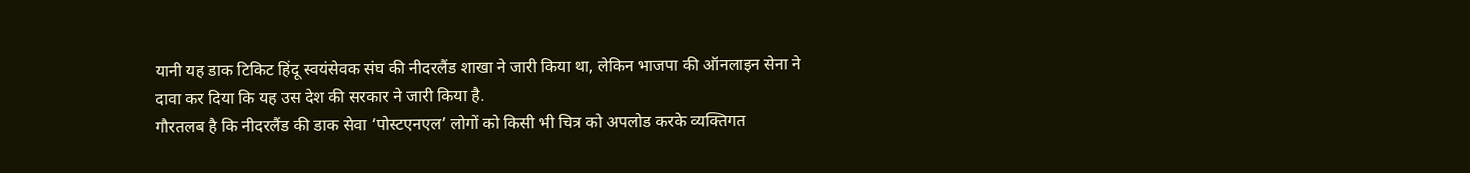यानी यह डाक टिकिट हिंदू स्वयंसेवक संघ की नीदरलैंड शाखा ने जारी किया था, लेकिन भाजपा की ऑनलाइन सेना ने दावा कर दिया कि यह उस देश की सरकार ने जारी किया है.
गौरतलब है कि नीदरलैंड की डाक सेवा ‘पोस्टएनएल’ लोगों को किसी भी चित्र को अपलोड करके व्यक्तिगत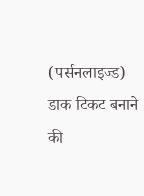(पर्सनलाइज्ड) डाक टिकट बनाने की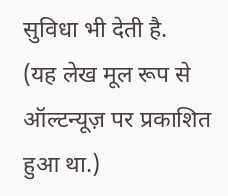सुविधा भी देती है.
(यह लेख मूल रूप से ऑल्टन्यूज़ पर प्रकाशित हुआ था.)